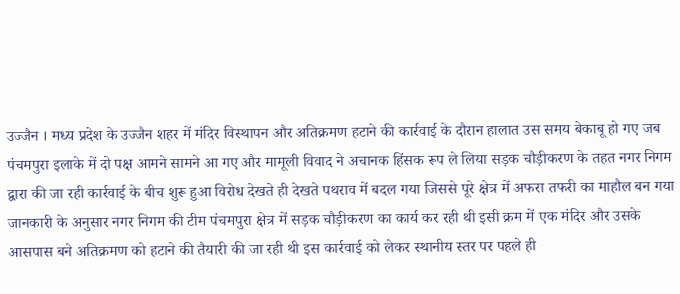उज्जैन । मध्य प्रदेश के उज्जैन शहर में मंदिर विस्थापन और अतिक्रमण हटाने की कार्रवाई के दौरान हालात उस समय बेकाबू हो गए जब पंचमपुरा इलाके में दो पक्ष आमने सामने आ गए और मामूली विवाद ने अचानक हिंसक रूप ले लिया सड़क चौड़ीकरण के तहत नगर निगम द्वारा की जा रही कार्रवाई के बीच शुरू हुआ विरोध देखते ही देखते पथराव में बदल गया जिससे पूरे क्षेत्र में अफरा तफरी का माहौल बन गया
जानकारी के अनुसार नगर निगम की टीम पंचमपुरा क्षेत्र में सड़क चौड़ीकरण का कार्य कर रही थी इसी क्रम में एक मंदिर और उसके आसपास बने अतिक्रमण को हटाने की तैयारी की जा रही थी इस कार्रवाई को लेकर स्थानीय स्तर पर पहले ही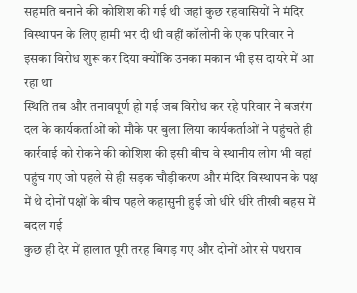सहमति बनाने की कोशिश की गई थी जहां कुछ रहवासियों ने मंदिर विस्थापन के लिए हामी भर दी थी वहीं कॉलोनी के एक परिवार ने इसका विरोध शुरू कर दिया क्योंकि उनका मकान भी इस दायरे में आ रहा था
स्थिति तब और तनावपूर्ण हो गई जब विरोध कर रहे परिवार ने बजरंग दल के कार्यकर्ताओं को मौके पर बुला लिया कार्यकर्ताओं ने पहुंचते ही कार्रवाई को रोकने की कोशिश की इसी बीच वे स्थानीय लोग भी वहां पहुंच गए जो पहले से ही सड़क चौड़ीकरण और मंदिर विस्थापन के पक्ष में थे दोनों पक्षों के बीच पहले कहासुनी हुई जो धीरे धीरे तीखी बहस में बदल गई
कुछ ही देर में हालात पूरी तरह बिगड़ गए और दोनों ओर से पथराव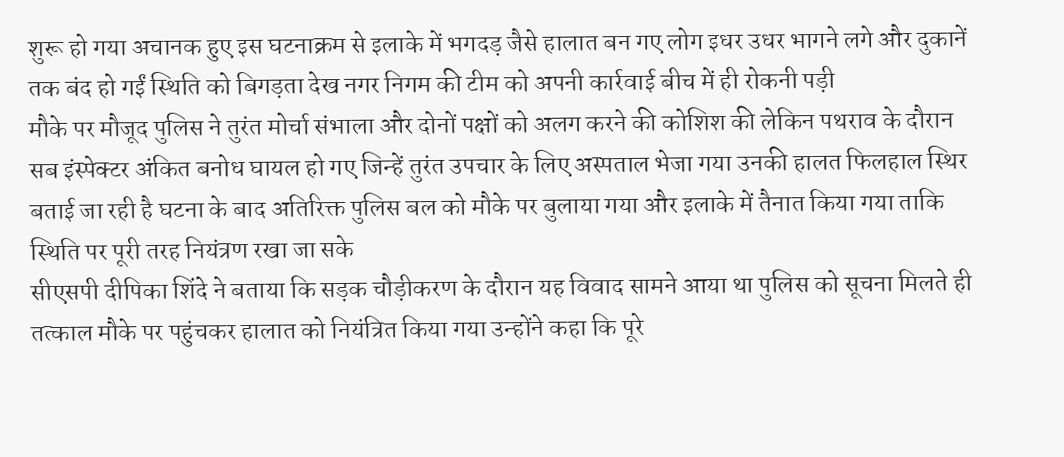शुरू हो गया अचानक हुए इस घटनाक्रम से इलाके में भगदड़ जैसे हालात बन गए लोग इधर उधर भागने लगे और दुकानें तक बंद हो गईं स्थिति को बिगड़ता देख नगर निगम की टीम को अपनी कार्रवाई बीच में ही रोकनी पड़ी
मौके पर मौजूद पुलिस ने तुरंत मोर्चा संभाला और दोनों पक्षों को अलग करने की कोशिश की लेकिन पथराव के दौरान सब इंस्पेक्टर अंकित बनोध घायल हो गए जिन्हें तुरंत उपचार के लिए अस्पताल भेजा गया उनकी हालत फिलहाल स्थिर बताई जा रही है घटना के बाद अतिरिक्त पुलिस बल को मौके पर बुलाया गया और इलाके में तैनात किया गया ताकि स्थिति पर पूरी तरह नियंत्रण रखा जा सके
सीएसपी दीपिका शिंदे ने बताया कि सड़क चौड़ीकरण के दौरान यह विवाद सामने आया था पुलिस को सूचना मिलते ही तत्काल मौके पर पहुंचकर हालात को नियंत्रित किया गया उन्होंने कहा कि पूरे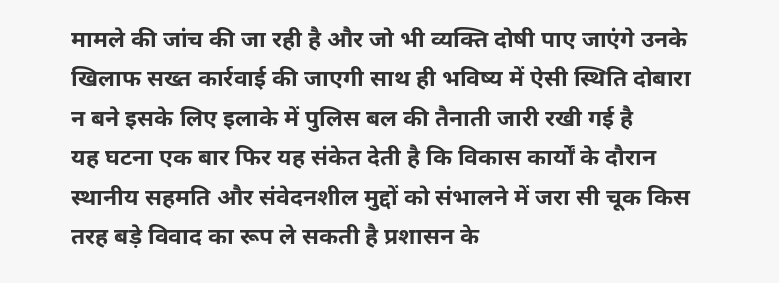मामले की जांच की जा रही है और जो भी व्यक्ति दोषी पाए जाएंगे उनके खिलाफ सख्त कार्रवाई की जाएगी साथ ही भविष्य में ऐसी स्थिति दोबारा न बने इसके लिए इलाके में पुलिस बल की तैनाती जारी रखी गई है
यह घटना एक बार फिर यह संकेत देती है कि विकास कार्यों के दौरान स्थानीय सहमति और संवेदनशील मुद्दों को संभालने में जरा सी चूक किस तरह बड़े विवाद का रूप ले सकती है प्रशासन के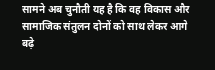सामने अब चुनौती यह है कि वह विकास और सामाजिक संतुलन दोनों को साथ लेकर आगे बढ़े